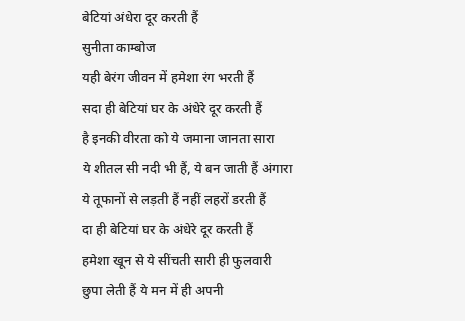बेटियां अंधेरा दूर करती हैं
सुनीता काम्बोज
यही बेरंग जीवन में हमेशा रंग भरती हैं
सदा ही बेटियां घर के अंधेरे दूर करती हैं
है इनकी वीरता को ये जमाना जानता सारा
ये शीतल सी नदी भी हैं, ये बन जाती हैं अंगारा
ये तूफानों से लड़ती हैं नहीं लहरों डरती हैं
दा ही बेटियां घर के अंधेरे दूर करती हैं
हमेशा खून से ये सींचती सारी ही फुलवारी
छुपा लेती हैं ये मन में ही अपनी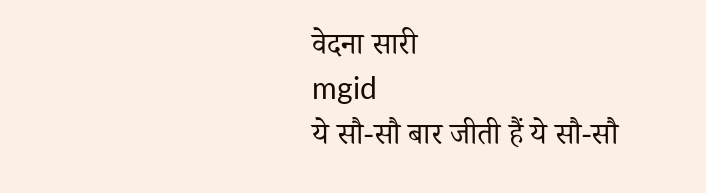वेदना सारी
mgid
ये सौ-सौ बार जीती हैं ये सौ-सौ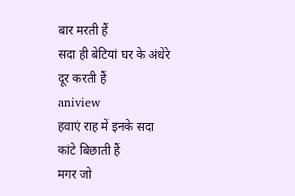बार मरती हैं
सदा ही बेटियां घर के अंधेरे दूर करती हैं
aniview
हवाएं राह में इनके सदा कांटे बिछाती हैं
मगर जो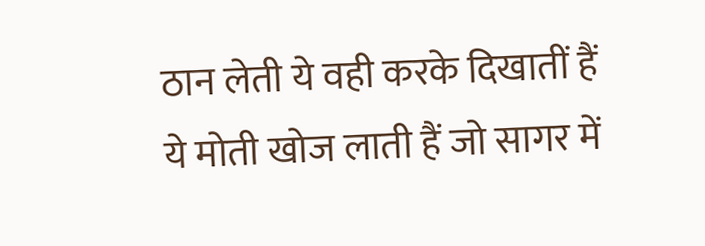ठान लेती ये वही करके दिखातीं हैं
ये मोती खोज लाती हैं जो सागर में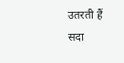उतरती हैं
सदा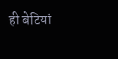ही बेटियां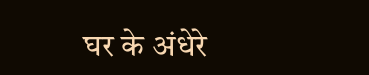घर के अंधेरे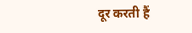दूर करती हैं